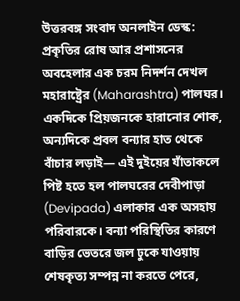উত্তরবঙ্গ সংবাদ অনলাইন ডেস্ক: প্রকৃতির রোষ আর প্রশাসনের অবহেলার এক চরম নিদর্শন দেখল মহারাষ্ট্রের (Maharashtra) পালঘর। একদিকে প্রিয়জনকে হারানোর শোক, অন্যদিকে প্রবল বন্যার হাত থেকে বাঁচার লড়াই— এই দুইয়ের যাঁতাকলে পিষ্ট হতে হল পালঘরের দেবীপাড়া (Devipada) এলাকার এক অসহায় পরিবারকে। বন্যা পরিস্থিতির কারণে বাড়ির ভেতরে জল ঢুকে যাওয়ায় শেষকৃত্য সম্পন্ন না করতে পেরে,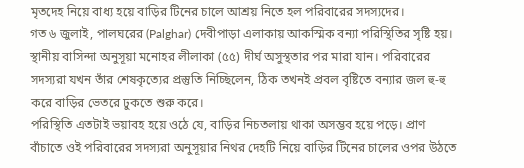মৃতদেহ নিয়ে বাধ্য হয়ে বাড়ির টিনের চালে আশ্রয় নিতে হল পরিবারের সদস্যদের।
গত ৬ জুলাই, পালঘরের (Palghar) দেবীপাড়া এলাকায় আকস্মিক বন্যা পরিস্থিতির সৃষ্টি হয়। স্থানীয় বাসিন্দা অনুসূয়া মনোহর লীলাকা (৫৫) দীর্ঘ অসুস্থতার পর মারা যান। পরিবারের সদস্যরা যখন তাঁর শেষকৃত্যের প্রস্তুতি নিচ্ছিলেন, ঠিক তখনই প্রবল বৃষ্টিতে বন্যার জল হু-হু করে বাড়ির ভেতরে ঢুকতে শুরু করে।
পরিস্থিতি এতটাই ভয়াবহ হয়ে ওঠে যে, বাড়ির নিচতলায় থাকা অসম্ভব হয়ে পড়ে। প্রাণ বাঁচাতে ওই পরিবারের সদস্যরা অনুসূয়ার নিথর দেহটি নিয়ে বাড়ির টিনের চালের ওপর উঠতে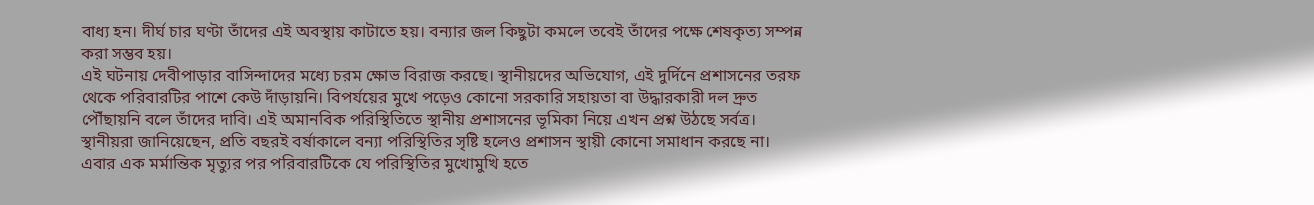বাধ্য হন। দীর্ঘ চার ঘণ্টা তাঁদের এই অবস্থায় কাটাতে হয়। বন্যার জল কিছুটা কমলে তবেই তাঁদের পক্ষে শেষকৃত্য সম্পন্ন করা সম্ভব হয়।
এই ঘটনায় দেবীপাড়ার বাসিন্দাদের মধ্যে চরম ক্ষোভ বিরাজ করছে। স্থানীয়দের অভিযোগ, এই দুর্দিনে প্রশাসনের তরফ থেকে পরিবারটির পাশে কেউ দাঁড়ায়নি। বিপর্যয়ের মুখে পড়েও কোনো সরকারি সহায়তা বা উদ্ধারকারী দল দ্রুত পৌঁছায়নি বলে তাঁদের দাবি। এই অমানবিক পরিস্থিতিতে স্থানীয় প্রশাসনের ভূমিকা নিয়ে এখন প্রশ্ন উঠছে সর্বত্র।
স্থানীয়রা জানিয়েছেন, প্রতি বছরই বর্ষাকালে বন্যা পরিস্থিতির সৃষ্টি হলেও প্রশাসন স্থায়ী কোনো সমাধান করছে না। এবার এক মর্মান্তিক মৃত্যুর পর পরিবারটিকে যে পরিস্থিতির মুখোমুখি হতে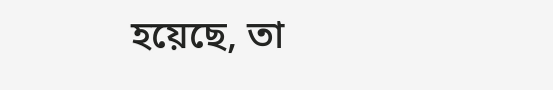হয়েছে, তা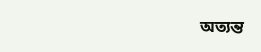অত্যন্ত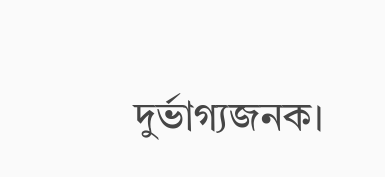দুর্ভাগ্যজনক।